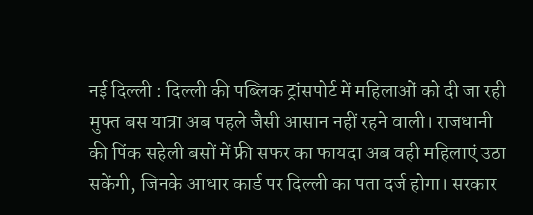नई दिल्ली : दिल्ली की पब्लिक ट्रांसपोर्ट में महिलाओं को दी जा रही मुफ्त बस यात्रा अब पहले जैसी आसान नहीं रहने वाली। राजधानी की पिंक सहेली बसों में फ्री सफर का फायदा अब वही महिलाएं उठा सकेंगी, जिनके आधार कार्ड पर दिल्ली का पता दर्ज होगा। सरकार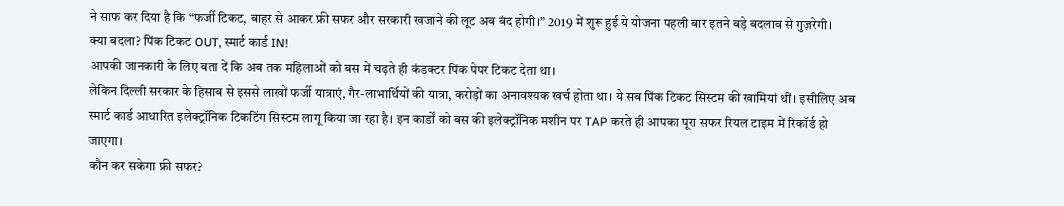ने साफ कर दिया है कि “फर्जी टिकट, बाहर से आकर फ्री सफर और सरकारी खजाने की लूट अब बंद होगी।” 2019 में शुरू हुई ये योजना पहली बार इतने बड़े बदलाव से गुज़रेगी।
क्या बदला? पिंक टिकट OUT, स्मार्ट कार्ड IN!
आपकी जानकारी के लिए बता दें कि अब तक महिलाओं को बस में चढ़ते ही कंडक्टर पिंक पेपर टिकट देता था।
लेकिन दिल्ली सरकार के हिसाब से इससे लाखों फर्जी यात्राएं, गैर-लाभार्थियों की यात्रा, करोड़ों का अनावश्यक खर्च होता था। ये सब पिंक टिकट सिस्टम की खामियां थीं। इसीलिए अब स्मार्ट कार्ड आधारित इलेक्ट्रॉनिक टिकटिंग सिस्टम लागू किया जा रहा है। इन कार्डों को बस की इलेक्ट्रॉनिक मशीन पर TAP करते ही आपका पूरा सफर रियल टाइम में रिकॉर्ड हो जाएगा।
कौन कर सकेगा फ्री सफर?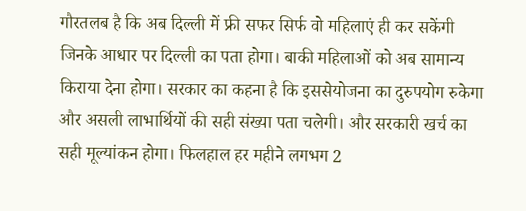गौरतलब है कि अब दिल्ली में फ्री सफर सिर्फ वो महिलाएं ही कर सकेंगी जिनके आधार पर दिल्ली का पता होगा। बाकी महिलाओं को अब सामान्य किराया देना होगा। सरकार का कहना है कि इससेयोजना का दुरुपयोग रुकेगा और असली लाभार्थियों की सही संख्या पता चलेगी। और सरकारी खर्च का सही मूल्यांकन होगा। फिलहाल हर महीने लगभग 2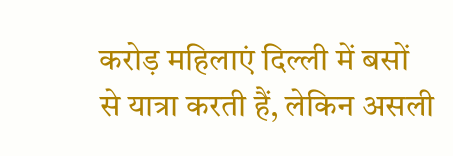करोड़ महिलाएं दिल्ली में बसों से यात्रा करती हैं, लेकिन असली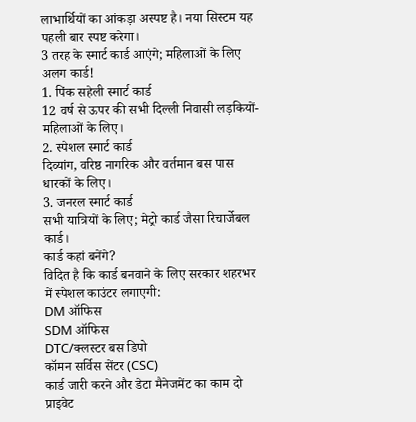लाभार्थियों का आंकड़ा अस्पष्ट है। नया सिस्टम यह पहली बार स्पष्ट करेगा।
3 तरह के स्मार्ट कार्ड आएंगे; महिलाओं के लिए अलग कार्ड!
1. पिंक सहेली स्मार्ट कार्ड
12 वर्ष से ऊपर की सभी दिल्ली निवासी लड़कियों-महिलाओं के लिए।
2. स्पेशल स्मार्ट कार्ड
दिव्यांग, वरिष्ठ नागरिक और वर्तमान बस पास धारकों के लिए।
3. जनरल स्मार्ट कार्ड
सभी यात्रियों के लिए; मेट्रो कार्ड जैसा रिचार्जेबल कार्ड।
कार्ड कहां बनेंगे?
विदित है कि कार्ड बनवाने के लिए सरकार शहरभर में स्पेशल काउंटर लगाएगी:
DM ऑफिस
SDM ऑफिस
DTC/क्लस्टर बस डिपो
कॉमन सर्विस सेंटर (CSC)
कार्ड जारी करने और डेटा मैनेजमेंट का काम दो प्राइवेट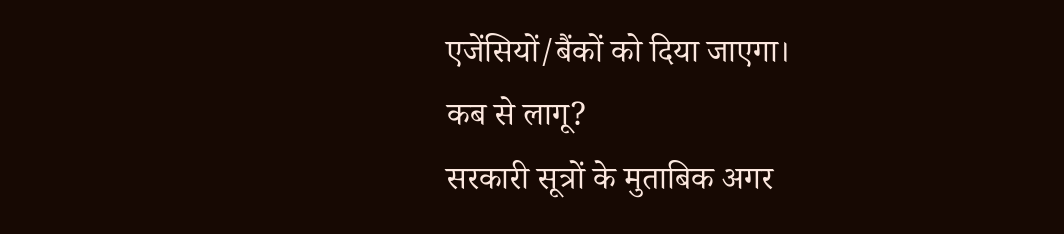एजेंसियों/बैंकों को दिया जाएगा।
कब से लागू?
सरकारी सूत्रों के मुताबिक अगर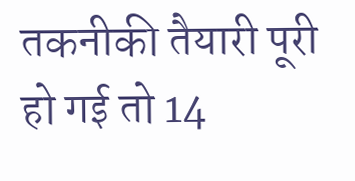तकनीकी तैयारी पूरी हो गई तो 14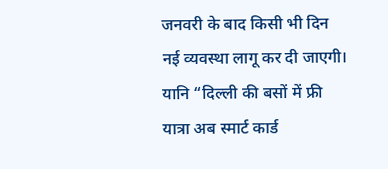जनवरी के बाद किसी भी दिन नई व्यवस्था लागू कर दी जाएगी। यानि “दिल्ली की बसों में फ्री यात्रा अब स्मार्ट कार्ड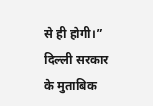से ही होगी।”
दिल्ली सरकार के मुताबिक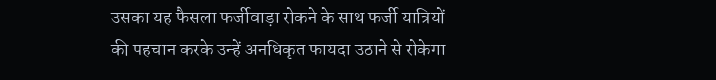उसका यह फैसला फर्जीवाड़ा रोकने के साथ फर्जी यात्रियों की पहचान करके उन्हें अनधिकृत फायदा उठाने से रोकेगा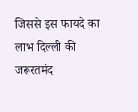जिससे इस फायदे का लाभ दिल्ली की जरूरतमंद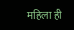महिला ही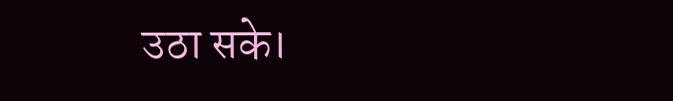उठा सके।